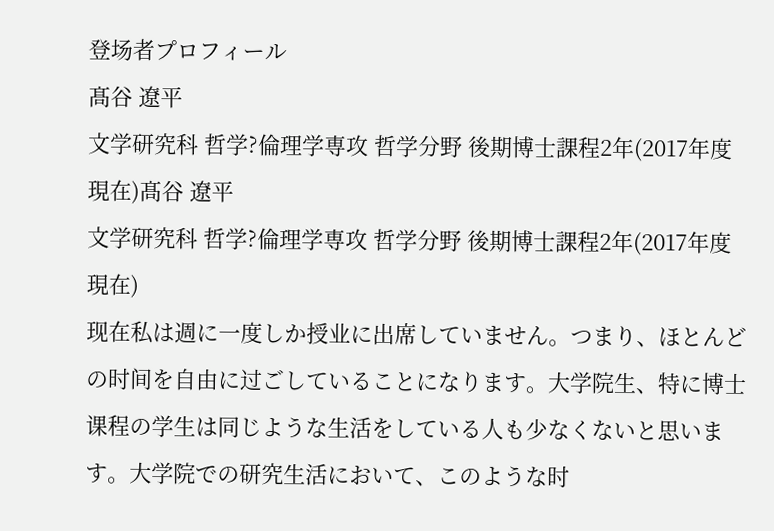登场者プロフィール
髙谷 遼平
文学研究科 哲学?倫理学専攻 哲学分野 後期博士課程2年(2017年度現在)髙谷 遼平
文学研究科 哲学?倫理学専攻 哲学分野 後期博士課程2年(2017年度現在)
现在私は週に一度しか授业に出席していません。つまり、ほとんどの时间を自由に过ごしていることになります。大学院生、特に博士课程の学生は同じような生活をしている人も少なくないと思います。大学院での研究生活において、このような时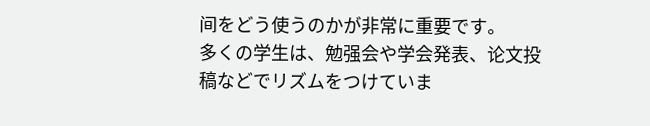间をどう使うのかが非常に重要です。
多くの学生は、勉强会や学会発表、论文投稿などでリズムをつけていま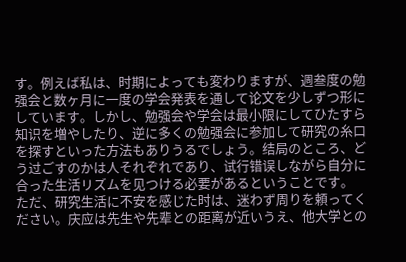す。例えば私は、时期によっても変わりますが、週叁度の勉强会と数ヶ月に一度の学会発表を通して论文を少しずつ形にしています。しかし、勉强会や学会は最小限にしてひたすら知识を増やしたり、逆に多くの勉强会に参加して研究の糸口を探すといった方法もありうるでしょう。结局のところ、どう过ごすのかは人それぞれであり、试行错误しながら自分に合った生活リズムを见つける必要があるということです。
ただ、研究生活に不安を感じた时は、迷わず周りを頼ってください。庆应は先生や先辈との距离が近いうえ、他大学との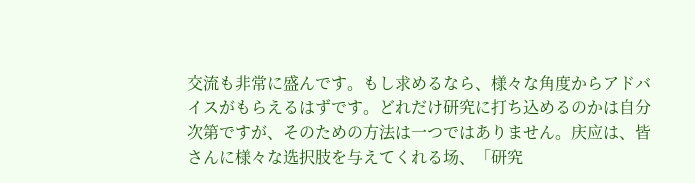交流も非常に盛んです。もし求めるなら、様々な角度からアドバイスがもらえるはずです。どれだけ研究に打ち込めるのかは自分次第ですが、そのための方法は一つではありません。庆应は、皆さんに様々な选択肢を与えてくれる场、「研究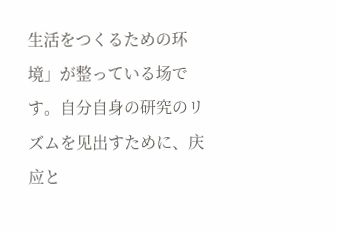生活をつくるための环境」が整っている场です。自分自身の研究のリズムを见出すために、庆应と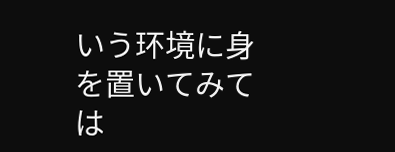いう环境に身を置いてみては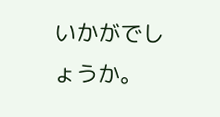いかがでしょうか。